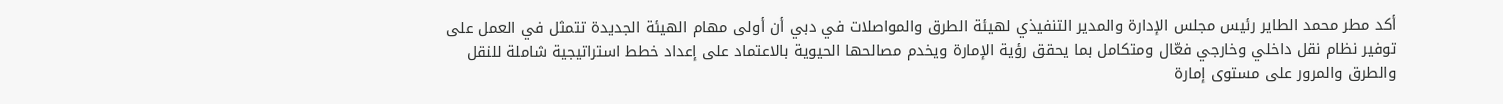أكد مطر محمد الطاير رئيس مجلس الإدارة والمدير التنفيذي لهيئة الطرق والمواصلات في دبي أن أولى مهام الهيئة الجديدة تتمثل في العمل على توفير نظام نقل داخلي وخارجي فعّال ومتكامل بما يحقق رؤية الإمارة ويخدم مصالحها الحيوية بالاعتماد على إعداد خطط استراتيجية شاملة للنقل والطرق والمرور على مستوى إمارة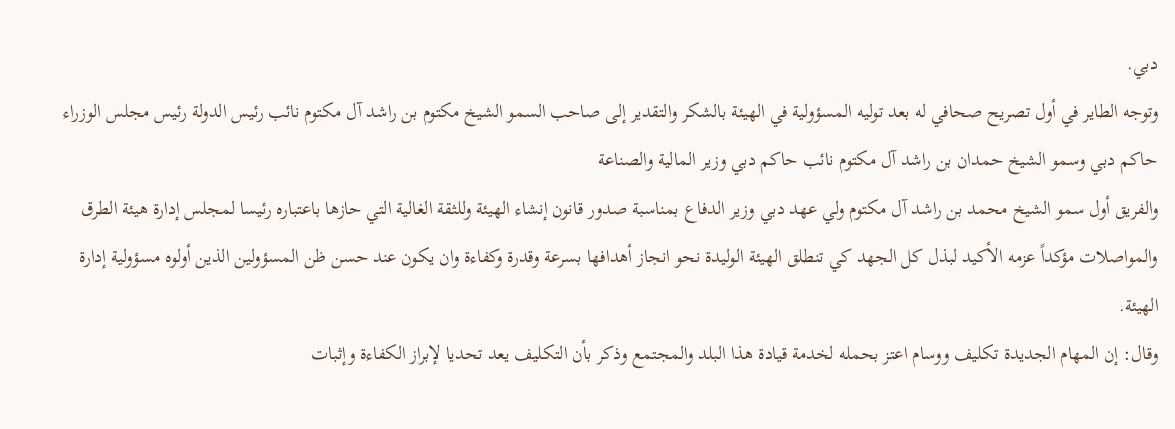دبي.
وتوجه الطاير في أول تصريح صحافي له بعد توليه المسؤولية في الهيئة بالشكر والتقدير إلى صاحب السمو الشيخ مكتوم بن راشد آل مكتوم نائب رئيس الدولة رئيس مجلس الوزراء حاكم دبي وسمو الشيخ حمدان بن راشد آل مكتوم نائب حاكم دبي وزير المالية والصناعة
والفريق أول سمو الشيخ محمد بن راشد آل مكتوم ولي عهد دبي وزير الدفاع بمناسبة صدور قانون إنشاء الهيئة وللثقة الغالية التي حازها باعتباره رئيسا لمجلس إدارة هيئة الطرق والمواصلات مؤكداً عزمه الأكيد لبذل كل الجهد كي تنطلق الهيئة الوليدة نحو انجاز أهدافها بسرعة وقدرة وكفاءة وان يكون عند حسن ظن المسؤولين الذين أولوه مسؤولية إدارة الهيئة.
وقال: إن المهام الجديدة تكليف ووسام اعتز بحمله لخدمة قيادة هذا البلد والمجتمع وذكر بأن التكليف يعد تحديا لإبراز الكفاءة وإثبات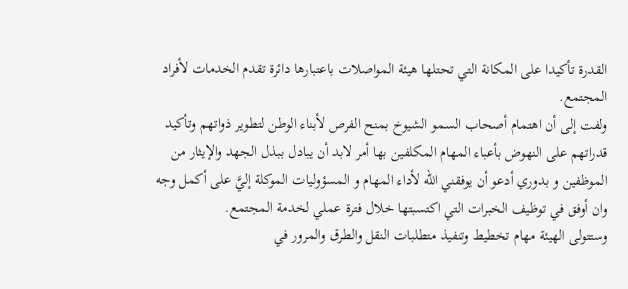القدرة تأكيدا على المكانة التي تحتلها هيئة المواصلات باعتبارها دائرة تقدم الخدمات لأفراد المجتمع.
ولفت إلى أن اهتمام أصحاب السمو الشيوخ بمنح الفرص لأبناء الوطن لتطوير ذواتهم وتأكيد قدراتهم على النهوض بأعباء المهام المكلفين بها أمر لابد أن يبادل ببذل الجهد والإيثار من الموظفين و بدوري أدعو أن يوفقني الله لأداء المهام و المسؤوليات الموكلة إليَّ على أكمل وجه وان أوفق في توظيف الخبرات التي اكتسبتها خلال فترة عملي لخدمة المجتمع.
وستتولى الهيئة مهام تخطيط وتنفيذ متطلبات النقل والطرق والمرور في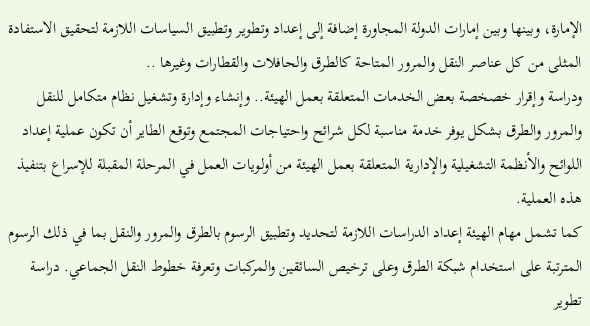الإمارة، وبينها وبين إمارات الدولة المجاورة إضافة إلى إعداد وتطوير وتطبيق السياسات اللازمة لتحقيق الاستفادة المثلى من كل عناصر النقل والمرور المتاحة كالطرق والحافلات والقطارات وغيرها ..
ودراسة وإقرار خصخصة بعض الخدمات المتعلقة بعمل الهيئة.. وإنشاء وإدارة وتشغيل نظام متكامل للنقل والمرور والطرق بشكل يوفر خدمة مناسبة لكل شرائح واحتياجات المجتمع وتوقع الطاير أن تكون عملية إعداد اللوائح والأنظمة التشغيلية والإدارية المتعلقة بعمل الهيئة من أولويات العمل في المرحلة المقبلة للإسراع بتنفيذ هذه العملية.
كما تشمل مهام الهيئة إعداد الدراسات اللازمة لتحديد وتطبيق الرسوم بالطرق والمرور والنقل بما في ذلك الرسوم المترتبة على استخدام شبكة الطرق وعلى ترخيص السائقين والمركبات وتعرفة خطوط النقل الجماعي. دراسة تطوير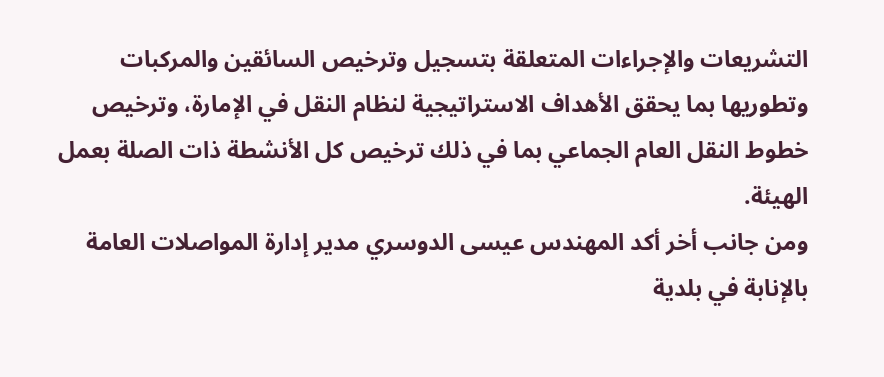التشريعات والإجراءات المتعلقة بتسجيل وترخيص السائقين والمركبات وتطوريها بما يحقق الأهداف الاستراتيجية لنظام النقل في الإمارة، وترخيص خطوط النقل العام الجماعي بما في ذلك ترخيص كل الأنشطة ذات الصلة بعمل الهيئة.
ومن جانب أخر أكد المهندس عيسى الدوسري مدير إدارة المواصلات العامة بالإنابة في بلدية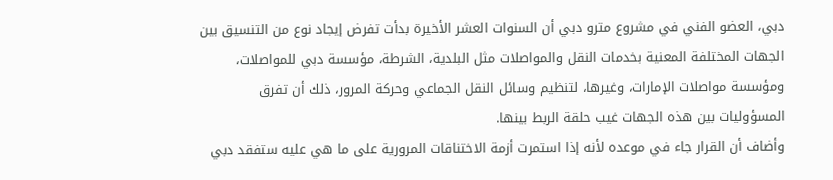دبي، العضو الفني في مشروع مترو دبي أن السنوات العشر الأخيرة بدأت تفرض إيجاد نوع من التنسيق بين الجهات المختلفة المعنية بخدمات النقل والمواصلات مثل البلدية، الشرطة، مؤسسة دبي للمواصلات، ومؤسسة مواصلات الإمارات، وغيرها، لتنظيم وسائل النقل الجماعي وحركة المرور، ذلك أن تفرق المسؤوليات بين هذه الجهات غيب حلقة الربط بينها.
وأضاف أن القرار جاء في موعده لأنه إذا استمرت أزمة الاختناقات المرورية على ما هي عليه ستفقد دبي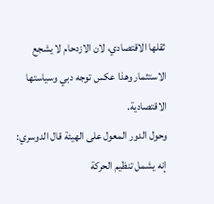ثقلها الاقتصادي، لان الازدحام لا يشجع الاستثمار وهذا عكس توجه دبي وسياستها الاقتصادية.
وحول الدور المعول على الهيئة قال الدوسري: إنه يشمل تنظيم الحركة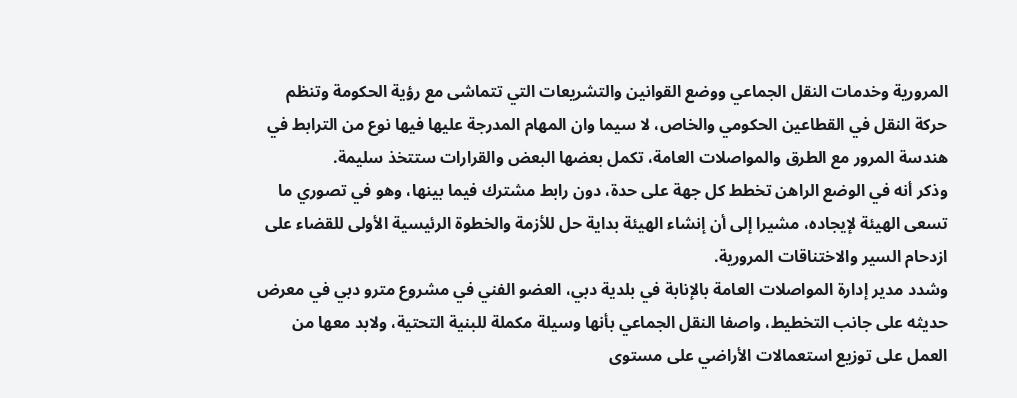المرورية وخدمات النقل الجماعي ووضع القوانين والتشريعات التي تتماشى مع رؤية الحكومة وتنظم حركة النقل في القطاعين الحكومي والخاص، لا سيما وان المهام المدرجة عليها فيها نوع من الترابط في هندسة المرور مع الطرق والمواصلات العامة، تكمل بعضها البعض والقرارات ستتخذ سليمة.
وذكر أنه في الوضع الراهن تخطط كل جهة على حدة، دون رابط مشترك فيما بينها، وهو في تصوري ما تسعى الهيئة لإيجاده، مشيرا إلى أن إنشاء الهيئة بداية حل للأزمة والخطوة الرئيسية الأولى للقضاء على ازدحام السير والاختناقات المرورية.
وشدد مدير إدارة المواصلات العامة بالإنابة في بلدية دبي، العضو الفني في مشروع مترو دبي في معرض حديثه على جانب التخطيط، واصفا النقل الجماعي بأنها وسيلة مكملة للبنية التحتية، ولابد معها من العمل على توزيع استعمالات الأراضي على مستوى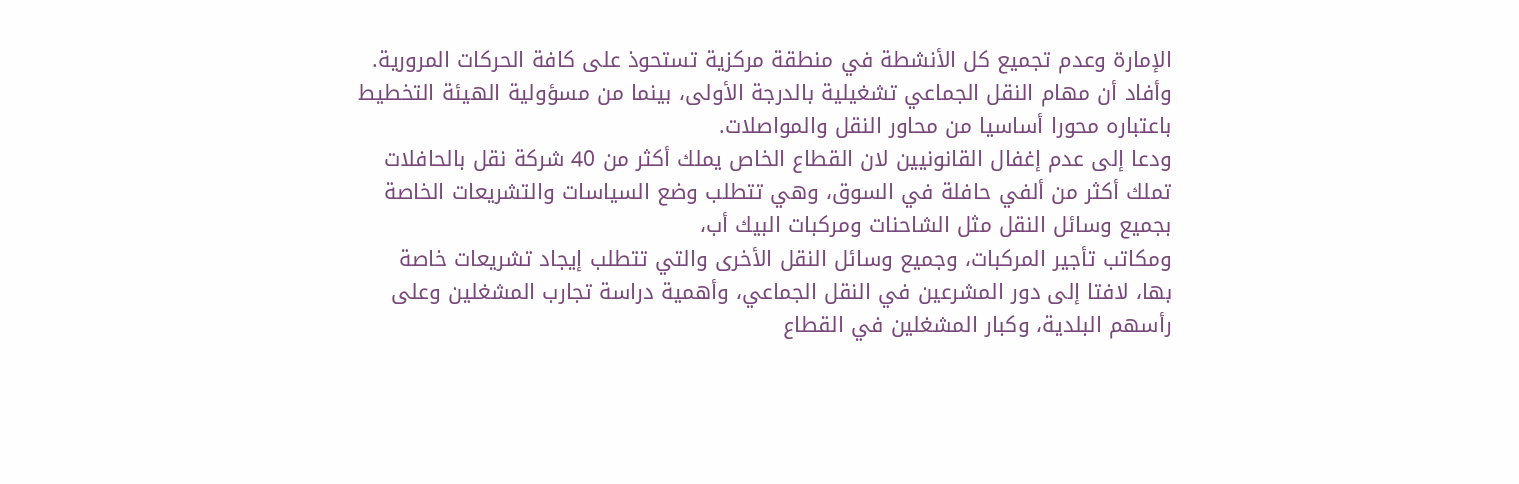الإمارة وعدم تجميع كل الأنشطة في منطقة مركزية تستحوذ على كافة الحركات المرورية.
وأفاد أن مهام النقل الجماعي تشغيلية بالدرجة الأولى، بينما من مسؤولية الهيئة التخطيط باعتباره محورا أساسيا من محاور النقل والمواصلات.
ودعا إلى عدم إغفال القانونيين لان القطاع الخاص يملك أكثر من 40 شركة نقل بالحافلات تملك أكثر من ألفي حافلة في السوق، وهي تتطلب وضع السياسات والتشريعات الخاصة بجميع وسائل النقل مثل الشاحنات ومركبات البيك أب،
ومكاتب تأجير المركبات، وجميع وسائل النقل الأخرى والتي تتطلب إيجاد تشريعات خاصة بها، لافتا إلى دور المشرعين في النقل الجماعي، وأهمية دراسة تجارب المشغلين وعلى رأسهم البلدية، وكبار المشغلين في القطاع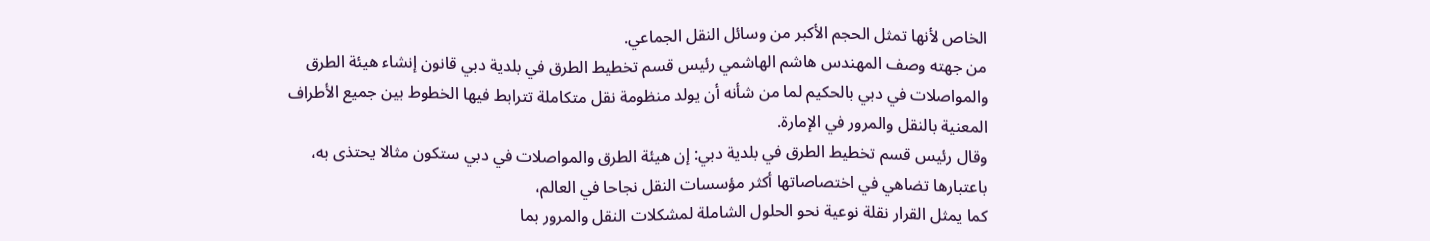الخاص لأنها تمثل الحجم الأكبر من وسائل النقل الجماعي.
من جهته وصف المهندس هاشم الهاشمي رئيس قسم تخطيط الطرق في بلدية دبي قانون إنشاء هيئة الطرق والمواصلات في دبي بالحكيم لما من شأنه أن يولد منظومة نقل متكاملة تترابط فيها الخطوط بين جميع الأطراف المعنية بالنقل والمرور في الإمارة.
وقال رئيس قسم تخطيط الطرق في بلدية دبي: إن هيئة الطرق والمواصلات في دبي ستكون مثالا يحتذى به، باعتبارها تضاهي في اختصاصاتها أكثر مؤسسات النقل نجاحا في العالم،
كما يمثل القرار نقلة نوعية نحو الحلول الشاملة لمشكلات النقل والمرور بما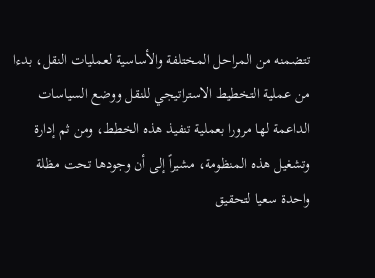تتضمنه من المراحل المختلفة والأساسية لعمليات النقل، بدءا من عملية التخطيط الاستراتيجي للنقل ووضع السياسات الداعمة لها مرورا بعملية تنفيذ هذه الخطط، ومن ثم إدارة وتشغيل هذه المنظومة، مشيراً إلى أن وجودها تحت مظلة واحدة سعيا لتحقيق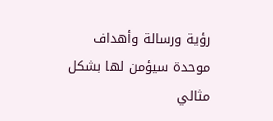رؤية ورسالة وأهداف موحدة سيؤمن لها بشكل مثالي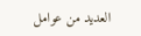العديد من عوامل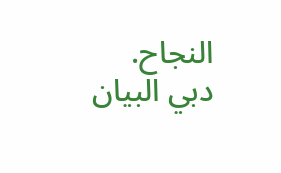النجاح.
دبي البيان